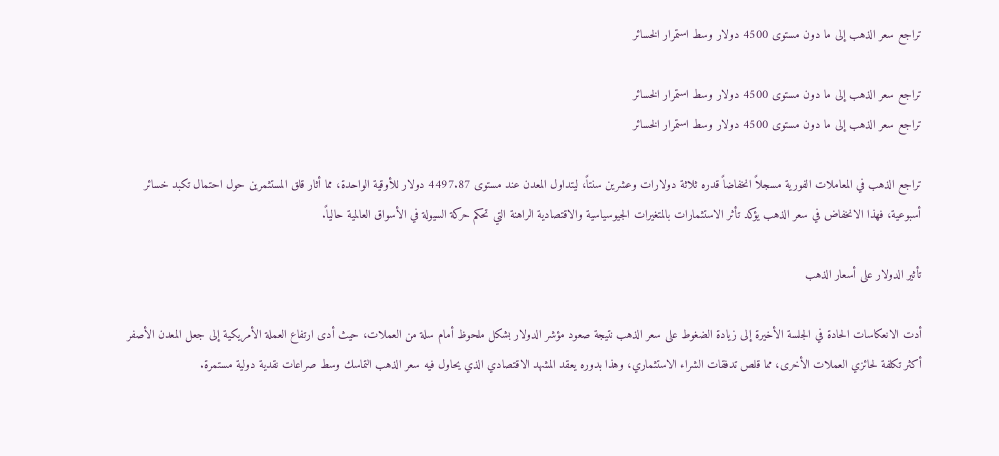تراجع سعر الذهب إلى ما دون مستوى 4500 دولار وسط استمرار الخسائر

تراجع سعر الذهب إلى ما دون مستوى 4500 دولار وسط استمرار الخسائر
تراجع سعر الذهب إلى ما دون مستوى 4500 دولار وسط استمرار الخسائر

تراجع الذهب في المعاملات الفورية مسجلاً انخفاضاً قدره ثلاثة دولارات وعشرين سنتاً، ليتداول المعدن عند مستوى 4497.87 دولار للأوقية الواحدة، مما أثار قلق المستثمرين حول احتمال تكبد خسائر أسبوعية، فهذا الانخفاض في سعر الذهب يؤكد تأثر الاستثمارات بالمتغيرات الجيوسياسية والاقتصادية الراهنة التي تحكم حركة السيولة في الأسواق العالمية حالياً.

تأثير الدولار على أسعار الذهب

أدت الانعكاسات الحادة في الجلسة الأخيرة إلى زيادة الضغوط على سعر الذهب نتيجة صعود مؤشر الدولار بشكل ملحوظ أمام سلة من العملات، حيث أدى ارتفاع العملة الأمريكية إلى جعل المعدن الأصفر أكثر تكلفة لحائزي العملات الأخرى، مما قلص تدفقات الشراء الاستثماري، وهذا بدوره يعقد المشهد الاقتصادي الذي يحاول فيه سعر الذهب التماسك وسط صراعات نقدية دولية مستمرة.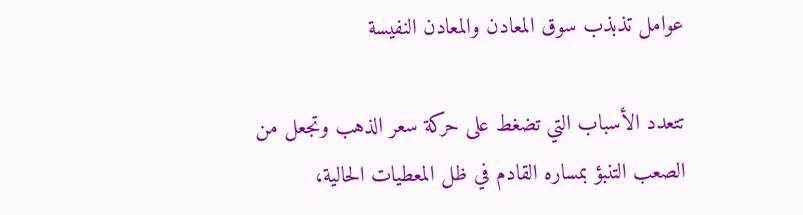عوامل تذبذب سوق المعادن والمعادن النفيسة

تتعدد الأسباب التي تضغط على حركة سعر الذهب وتجعل من الصعب التنبؤ بمساره القادم في ظل المعطيات الحالية،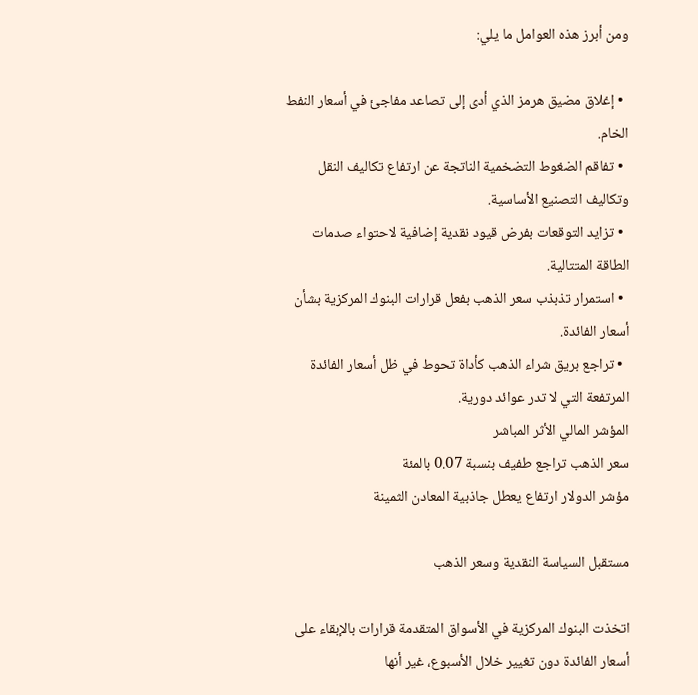ومن أبرز هذه العوامل ما يلي:

  • إغلاق مضيق هرمز الذي أدى إلى تصاعد مفاجئ في أسعار النفط الخام.
  • تفاقم الضغوط التضخمية الناتجة عن ارتفاع تكاليف النقل وتكاليف التصنيع الأساسية.
  • تزايد التوقعات بفرض قيود نقدية إضافية لاحتواء صدمات الطاقة المتتالية.
  • استمرار تذبذب سعر الذهب بفعل قرارات البنوك المركزية بشأن أسعار الفائدة.
  • تراجع بريق شراء الذهب كأداة تحوط في ظل أسعار الفائدة المرتفعة التي لا تدر عوائد دورية.
المؤشر المالي الأثر المباشر
سعر الذهب تراجع طفيف بنسبة 0.07 بالمئة
مؤشر الدولار ارتفاع يعطل جاذبية المعادن الثمينة

مستقبل السياسة النقدية وسعر الذهب

اتخذت البنوك المركزية في الأسواق المتقدمة قرارات بالإبقاء على أسعار الفائدة دون تغيير خلال الأسبوع، غير أنها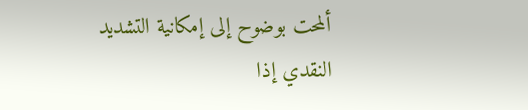ألمحت بوضوح إلى إمكانية التشديد النقدي إذا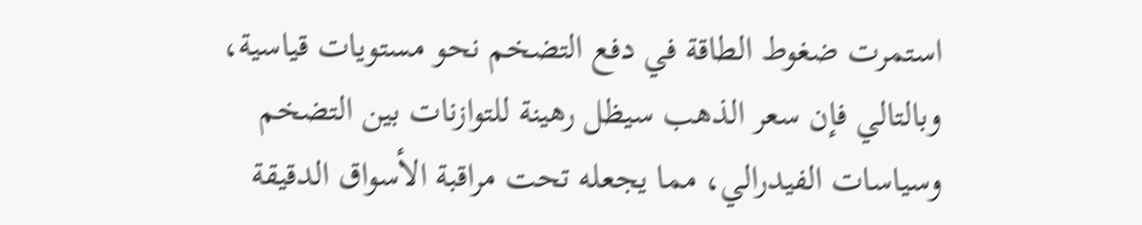استمرت ضغوط الطاقة في دفع التضخم نحو مستويات قياسية، وبالتالي فإن سعر الذهب سيظل رهينة للتوازنات بين التضخم وسياسات الفيدرالي، مما يجعله تحت مراقبة الأسواق الدقيقة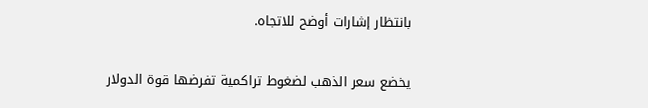بانتظار إشارات أوضح للاتجاه.

يخضع سعر الذهب لضغوط تراكمية تفرضها قوة الدولار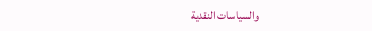والسياسات النقدية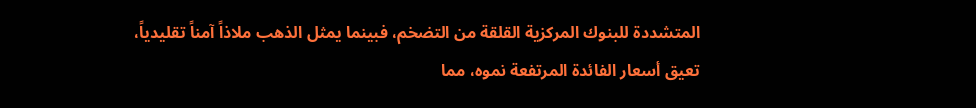المتشددة للبنوك المركزية القلقة من التضخم، فبينما يمثل الذهب ملاذاً آمناً تقليدياً، تعيق أسعار الفائدة المرتفعة نموه، مما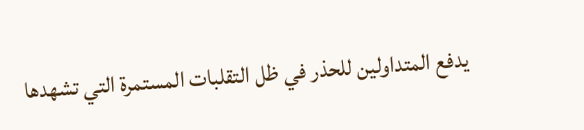يدفع المتداولين للحذر في ظل التقلبات المستمرة التي تشهدها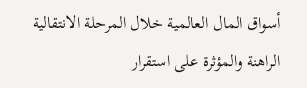أسواق المال العالمية خلال المرحلة الانتقالية الراهنة والمؤثرة على استقرار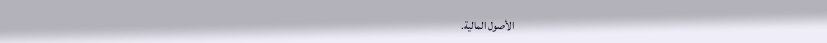الأصول المالية.